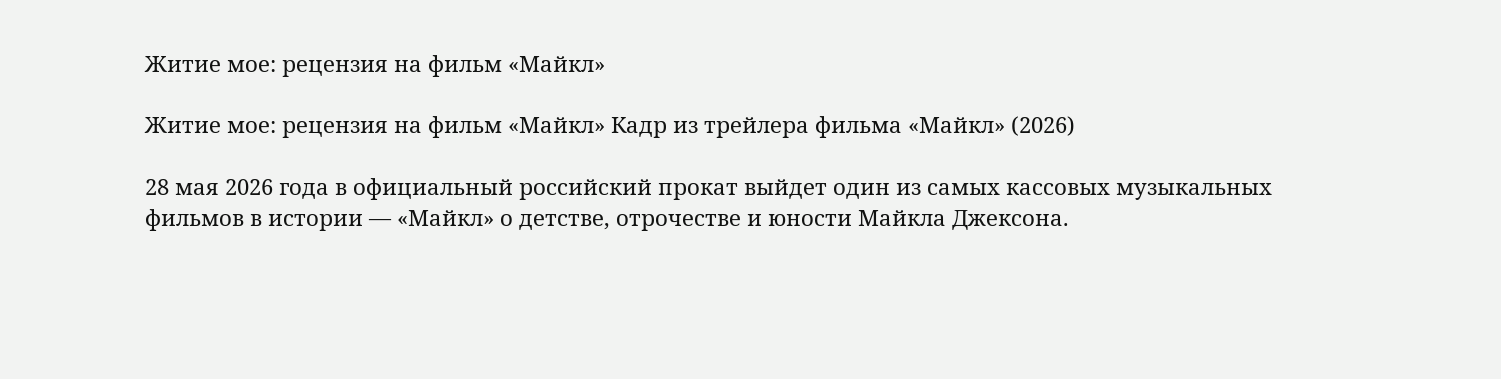Житие мое: рецензия на фильм «Майкл»

Житие мое: рецензия на фильм «Майкл» Кадр из трейлера фильма «Майкл» (2026)

28 мая 2026 года в официальный российский прокат выйдет один из самых кассовых музыкальных фильмов в истории — «Майкл» о детстве, отрочестве и юности Майкла Джексона.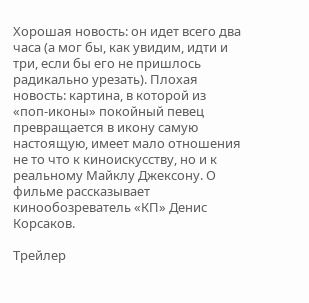Хорошая новость: он идет всего два часа (а мог бы, как увидим, идти и три, если бы его не пришлось радикально урезать). Плохая новость: картина, в которой из «поп-иконы» покойный певец превращается в икону самую настоящую, имеет мало отношения не то что к киноискусству, но и к реальному Майклу Джексону. О фильме рассказывает кинообозреватель «КП» Денис Корсаков.

Трейлер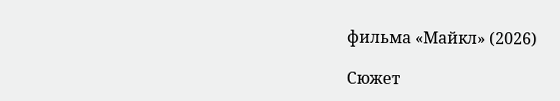фильма «Майкл» (2026)

Сюжет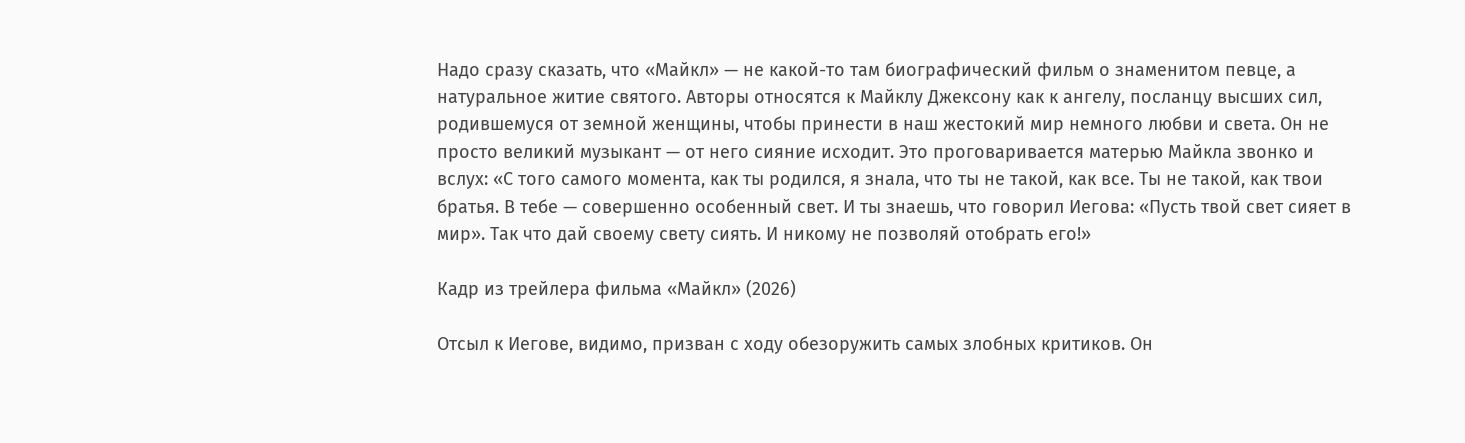Надо сразу сказать, что «Майкл» — не какой-то там биографический фильм о знаменитом певце, а натуральное житие святого. Авторы относятся к Майклу Джексону как к ангелу, посланцу высших сил, родившемуся от земной женщины, чтобы принести в наш жестокий мир немного любви и света. Он не просто великий музыкант — от него сияние исходит. Это проговаривается матерью Майкла звонко и вслух: «С того самого момента, как ты родился, я знала, что ты не такой, как все. Ты не такой, как твои братья. В тебе — совершенно особенный свет. И ты знаешь, что говорил Иегова: «Пусть твой свет сияет в мир». Так что дай своему свету сиять. И никому не позволяй отобрать его!»

Кадр из трейлера фильма «Майкл» (2026)

Отсыл к Иегове, видимо, призван с ходу обезоружить самых злобных критиков. Он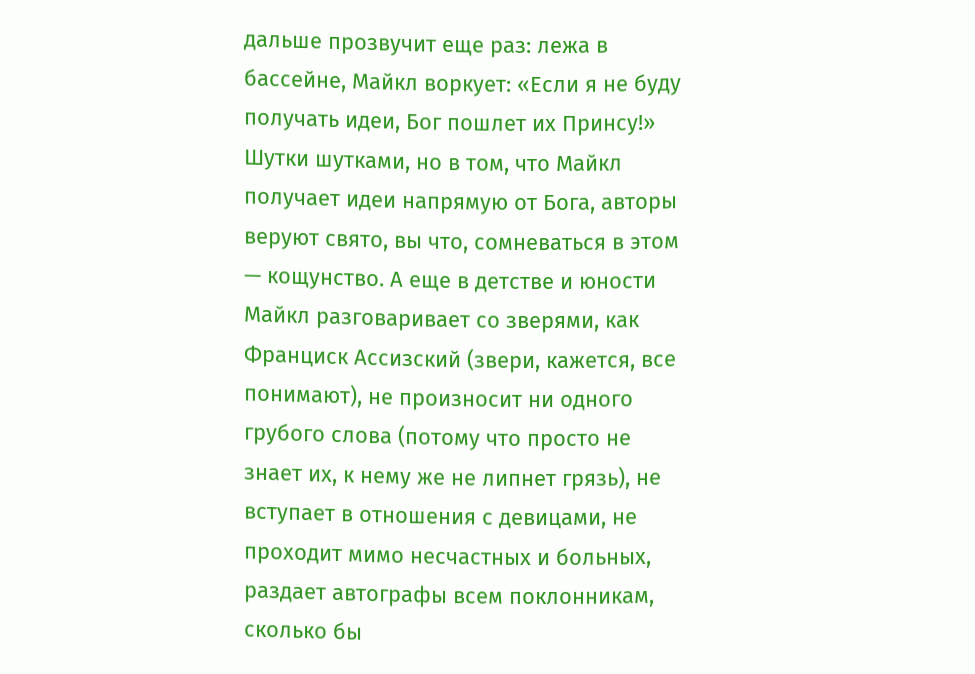дальше прозвучит еще раз: лежа в бассейне, Майкл воркует: «Если я не буду получать идеи, Бог пошлет их Принсу!» Шутки шутками, но в том, что Майкл получает идеи напрямую от Бога, авторы веруют свято, вы что, сомневаться в этом — кощунство. А еще в детстве и юности Майкл разговаривает со зверями, как Франциск Ассизский (звери, кажется, все понимают), не произносит ни одного грубого слова (потому что просто не знает их, к нему же не липнет грязь), не вступает в отношения с девицами, не проходит мимо несчастных и больных, раздает автографы всем поклонникам, сколько бы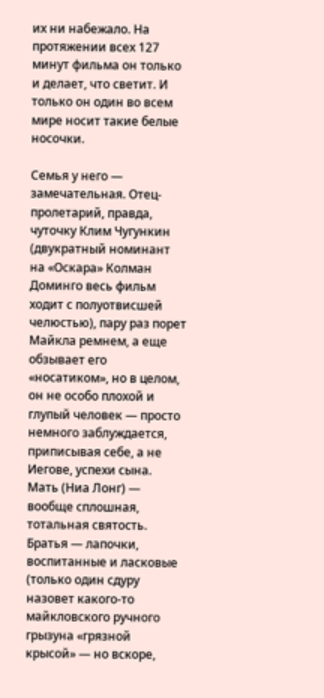их ни набежало. На протяжении всех 127 минут фильма он только и делает, что светит. И только он один во всем мире носит такие белые носочки.

Семья у него — замечательная. Отец-пролетарий, правда, чуточку Клим Чугункин (двукратный номинант на «Оскара» Колман Доминго весь фильм ходит с полуотвисшей челюстью), пару раз порет Майкла ремнем, а еще обзывает его «носатиком», но в целом, он не особо плохой и глупый человек — просто немного заблуждается, приписывая себе, а не Иегове, успехи сына. Мать (Ниа Лонг) — вообще сплошная, тотальная святость. Братья — лапочки, воспитанные и ласковые (только один сдуру назовет какого-то майкловского ручного грызуна «грязной крысой» — но вскоре,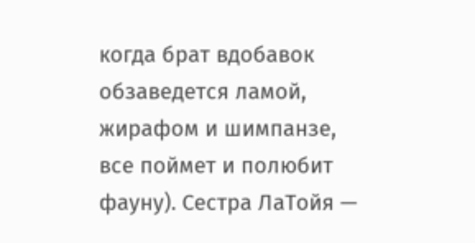когда брат вдобавок обзаведется ламой, жирафом и шимпанзе, все поймет и полюбит фауну). Сестра ЛаТойя —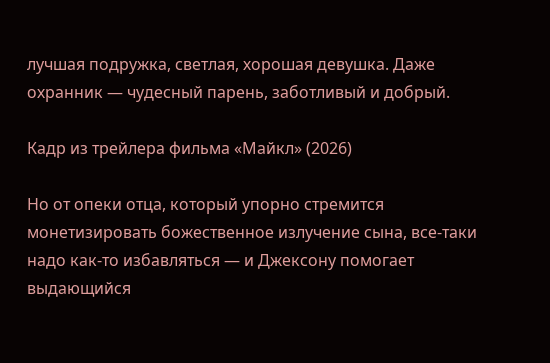лучшая подружка, светлая, хорошая девушка. Даже охранник — чудесный парень, заботливый и добрый.

Кадр из трейлера фильма «Майкл» (2026)

Но от опеки отца, который упорно стремится монетизировать божественное излучение сына, все-таки надо как-то избавляться — и Джексону помогает выдающийся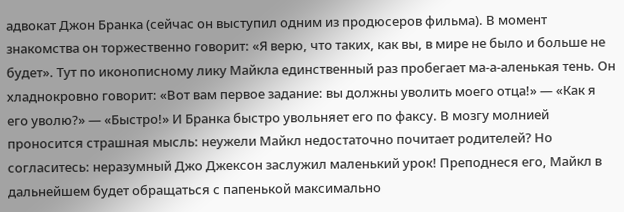адвокат Джон Бранка (сейчас он выступил одним из продюсеров фильма). В момент знакомства он торжественно говорит: «Я верю, что таких, как вы, в мире не было и больше не будет». Тут по иконописному лику Майкла единственный раз пробегает ма-а-аленькая тень. Он хладнокровно говорит: «Вот вам первое задание: вы должны уволить моего отца!» — «Как я его уволю?» — «Быстро!» И Бранка быстро увольняет его по факсу. В мозгу молнией проносится страшная мысль: неужели Майкл недостаточно почитает родителей? Но согласитесь: неразумный Джо Джексон заслужил маленький урок! Преподнеся его, Майкл в дальнейшем будет обращаться с папенькой максимально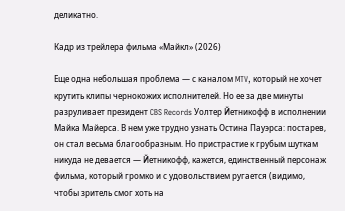деликатно.

Кадр из трейлера фильма «Майкл» (2026)

Еще одна небольшая проблема — с каналом MTV, который не хочет крутить клипы чернокожих исполнителей. Но ее за две минуты разруливает президент CBS Records Уолтер Йетникофф в исполнении Майка Майерса. В нем уже трудно узнать Остина Пауэрса: постарев, он стал весьма благообразным. Но пристрастие к грубым шуткам никуда не девается — Йетникофф, кажется, единственный персонаж фильма, который громко и с удовольствием ругается (видимо, чтобы зритель смог хоть на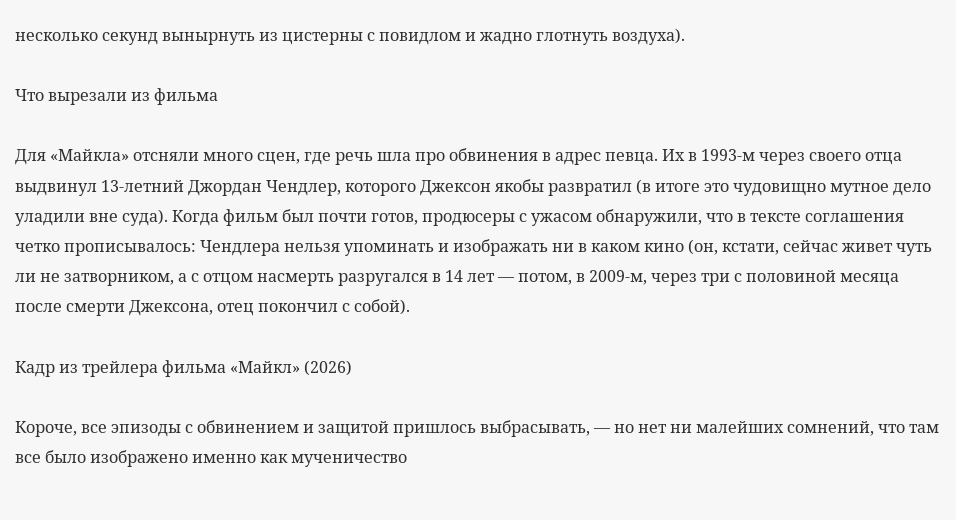несколько секунд вынырнуть из цистерны с повидлом и жадно глотнуть воздуха).

Что вырезали из фильма

Для «Майкла» отсняли много сцен, где речь шла про обвинения в адрес певца. Их в 1993-м через своего отца выдвинул 13-летний Джордан Чендлер, которого Джексон якобы развратил (в итоге это чудовищно мутное дело уладили вне суда). Когда фильм был почти готов, продюсеры с ужасом обнаружили, что в тексте соглашения четко прописывалось: Чендлера нельзя упоминать и изображать ни в каком кино (он, кстати, сейчас живет чуть ли не затворником, а с отцом насмерть разругался в 14 лет — потом, в 2009-м, через три с половиной месяца после смерти Джексона, отец покончил с собой).

Кадр из трейлера фильма «Майкл» (2026)

Короче, все эпизоды с обвинением и защитой пришлось выбрасывать, — но нет ни малейших сомнений, что там все было изображено именно как мученичество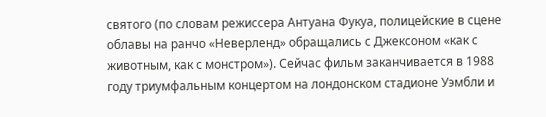святого (по словам режиссера Антуана Фукуа, полицейские в сцене облавы на ранчо «Неверленд» обращались с Джексоном «как с животным, как с монстром»). Сейчас фильм заканчивается в 1988 году триумфальным концертом на лондонском стадионе Уэмбли и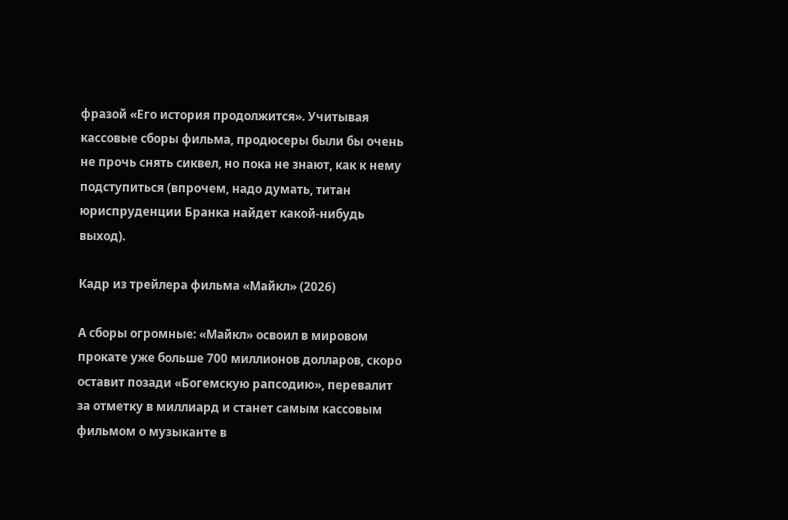фразой «Его история продолжится». Учитывая кассовые сборы фильма, продюсеры были бы очень не прочь снять сиквел, но пока не знают, как к нему подступиться (впрочем, надо думать, титан юриспруденции Бранка найдет какой-нибудь выход).

Кадр из трейлера фильма «Майкл» (2026)

А сборы огромные: «Майкл» освоил в мировом прокате уже больше 700 миллионов долларов, скоро оставит позади «Богемскую рапсодию», перевалит за отметку в миллиард и станет самым кассовым фильмом о музыканте в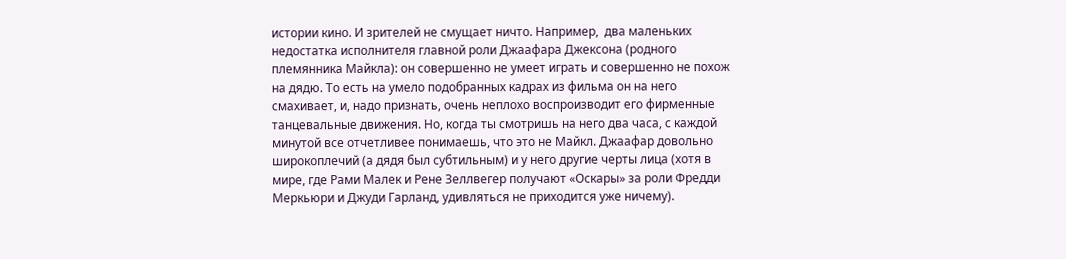истории кино. И зрителей не смущает ничто. Например,  два маленьких недостатка исполнителя главной роли Джаафара Джексона (родного племянника Майкла): он совершенно не умеет играть и совершенно не похож на дядю. То есть на умело подобранных кадрах из фильма он на него смахивает, и, надо признать, очень неплохо воспроизводит его фирменные танцевальные движения. Но, когда ты смотришь на него два часа, с каждой минутой все отчетливее понимаешь, что это не Майкл. Джаафар довольно широкоплечий (а дядя был субтильным) и у него другие черты лица (хотя в мире, где Рами Малек и Рене Зеллвегер получают «Оскары» за роли Фредди Меркьюри и Джуди Гарланд, удивляться не приходится уже ничему).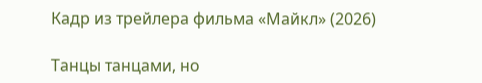Кадр из трейлера фильма «Майкл» (2026)

Танцы танцами, но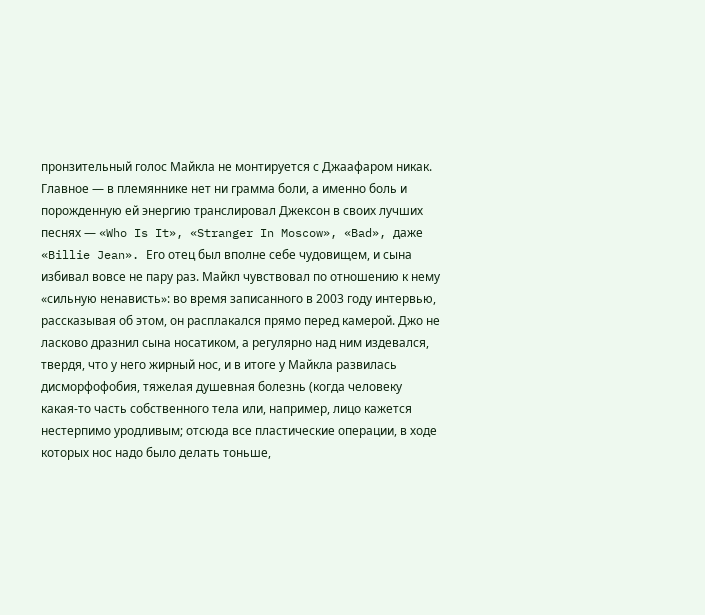пронзительный голос Майкла не монтируется с Джаафаром никак. Главное — в племяннике нет ни грамма боли, а именно боль и порожденную ей энергию транслировал Джексон в своих лучших песнях — «Who Is It», «Stranger In Moscow», «Bad», даже «Billie Jean». Его отец был вполне себе чудовищем, и сына избивал вовсе не пару раз. Майкл чувствовал по отношению к нему «сильную ненависть»: во время записанного в 2003 году интервью, рассказывая об этом, он расплакался прямо перед камерой. Джо не ласково дразнил сына носатиком, а регулярно над ним издевался, твердя, что у него жирный нос, и в итоге у Майкла развилась дисморфофобия, тяжелая душевная болезнь (когда человеку какая-то часть собственного тела или, например, лицо кажется нестерпимо уродливым; отсюда все пластические операции, в ходе которых нос надо было делать тоньше,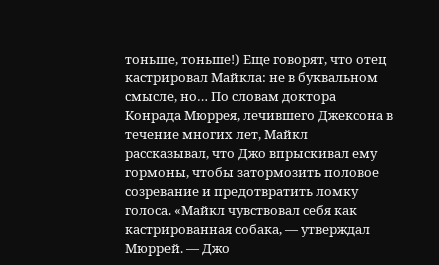тоньше, тоньше!) Еще говорят, что отец кастрировал Майкла: не в буквальном смысле, но… По словам доктора Конрада Мюррея, лечившего Джексона в течение многих лет, Майкл рассказывал, что Джо впрыскивал ему гормоны, чтобы затормозить половое созревание и предотвратить ломку голоса. «Майкл чувствовал себя как кастрированная собака, — утверждал Мюррей. — Джо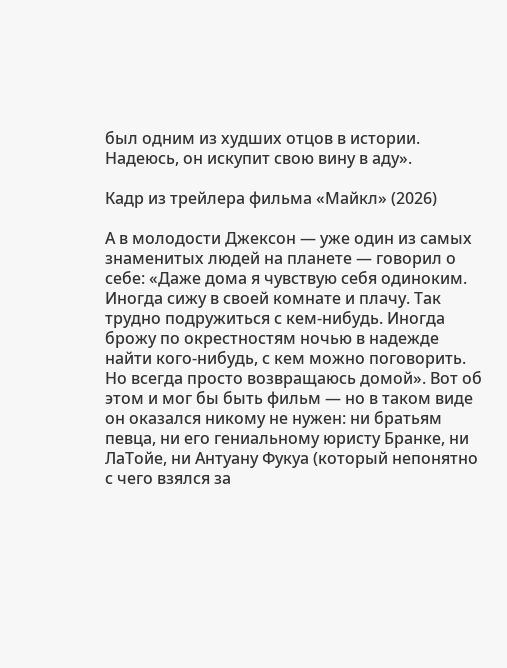был одним из худших отцов в истории. Надеюсь, он искупит свою вину в аду».

Кадр из трейлера фильма «Майкл» (2026)

А в молодости Джексон — уже один из самых знаменитых людей на планете — говорил о себе: «Даже дома я чувствую себя одиноким. Иногда сижу в своей комнате и плачу. Так трудно подружиться с кем-нибудь. Иногда брожу по окрестностям ночью в надежде найти кого-нибудь, с кем можно поговорить. Но всегда просто возвращаюсь домой». Вот об этом и мог бы быть фильм — но в таком виде он оказался никому не нужен: ни братьям певца, ни его гениальному юристу Бранке, ни ЛаТойе, ни Антуану Фукуа (который непонятно с чего взялся за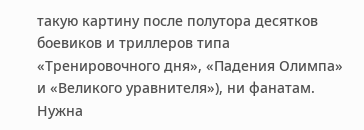такую картину после полутора десятков боевиков и триллеров типа «Тренировочного дня», «Падения Олимпа» и «Великого уравнителя»), ни фанатам. Нужна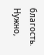благость. Нужно,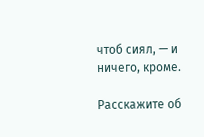чтоб сиял, — и ничего, кроме.

Расскажите об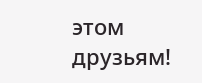этом друзьям!